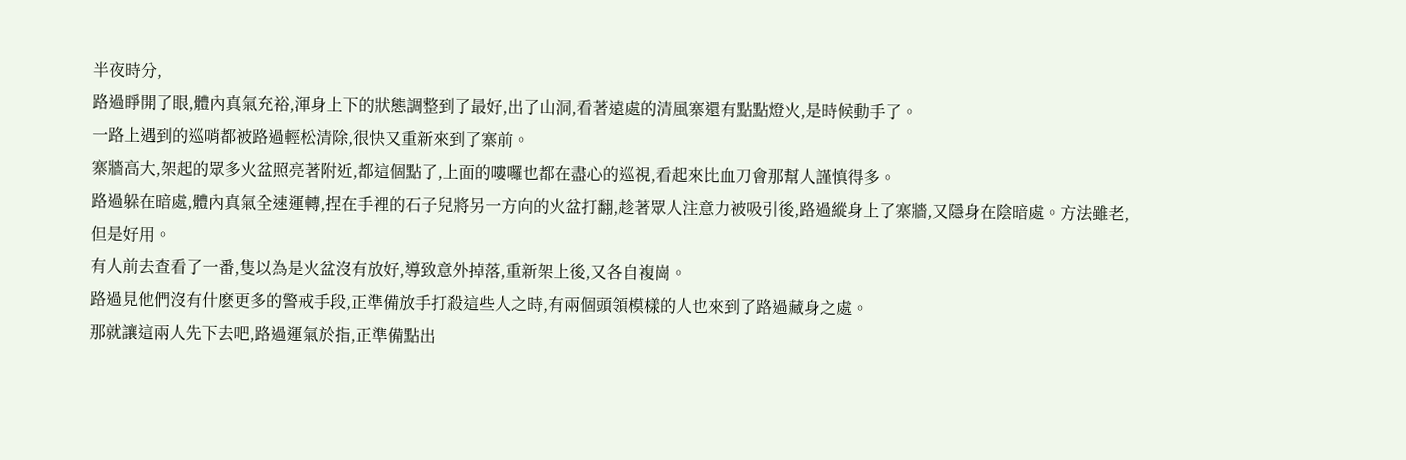半夜時分,
路過睜開了眼,體內真氣充裕,渾身上下的狀態調整到了最好,出了山洞,看著遠處的清風寨還有點點燈火,是時候動手了。
一路上遇到的巡哨都被路過輕松清除,很快又重新來到了寨前。
寨牆高大,架起的眾多火盆照亮著附近,都這個點了,上面的嘍囉也都在盡心的巡視,看起來比血刀會那幫人謹慎得多。
路過躲在暗處,體內真氣全速運轉,捏在手裡的石子兒將另一方向的火盆打翻,趁著眾人注意力被吸引後,路過縱身上了寨牆,又隱身在陰暗處。方法雖老,但是好用。
有人前去查看了一番,隻以為是火盆沒有放好,導致意外掉落,重新架上後,又各自複崗。
路過見他們沒有什麽更多的警戒手段,正準備放手打殺這些人之時,有兩個頭領模樣的人也來到了路過藏身之處。
那就讓這兩人先下去吧,路過運氣於指,正準備點出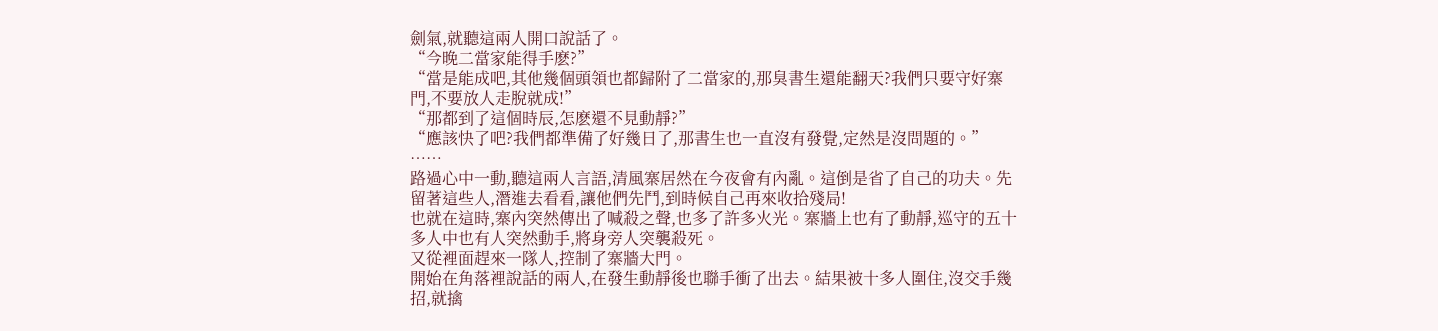劍氣,就聽這兩人開口說話了。
“今晚二當家能得手麽?”
“當是能成吧,其他幾個頭領也都歸附了二當家的,那臭書生還能翻天?我們只要守好寨門,不要放人走脫就成!”
“那都到了這個時辰,怎麽還不見動靜?”
“應該快了吧?我們都準備了好幾日了,那書生也一直沒有發覺,定然是沒問題的。”
……
路過心中一動,聽這兩人言語,清風寨居然在今夜會有內亂。這倒是省了自己的功夫。先留著這些人,潛進去看看,讓他們先鬥,到時候自己再來收拾殘局!
也就在這時,寨內突然傳出了喊殺之聲,也多了許多火光。寨牆上也有了動靜,巡守的五十多人中也有人突然動手,將身旁人突襲殺死。
又從裡面趕來一隊人,控制了寨牆大門。
開始在角落裡說話的兩人,在發生動靜後也聯手衝了出去。結果被十多人圍住,沒交手幾招,就擒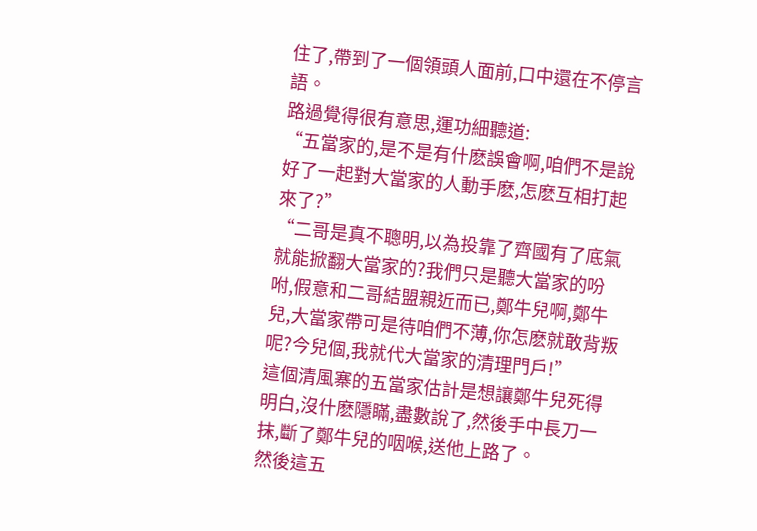住了,帶到了一個領頭人面前,口中還在不停言語。
路過覺得很有意思,運功細聽道:
“五當家的,是不是有什麽誤會啊,咱們不是說好了一起對大當家的人動手麽,怎麽互相打起來了?”
“二哥是真不聰明,以為投靠了齊國有了底氣就能掀翻大當家的?我們只是聽大當家的吩咐,假意和二哥結盟親近而已,鄭牛兒啊,鄭牛兒,大當家帶可是待咱們不薄,你怎麽就敢背叛呢?今兒個,我就代大當家的清理門戶!”
這個清風寨的五當家估計是想讓鄭牛兒死得明白,沒什麽隱瞞,盡數說了,然後手中長刀一抹,斷了鄭牛兒的咽喉,送他上路了。
然後這五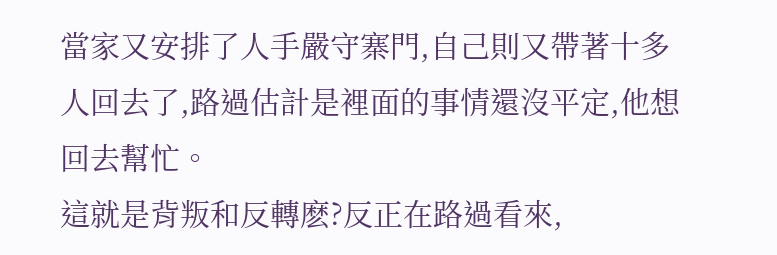當家又安排了人手嚴守寨門,自己則又帶著十多人回去了,路過估計是裡面的事情還沒平定,他想回去幫忙。
這就是背叛和反轉麽?反正在路過看來,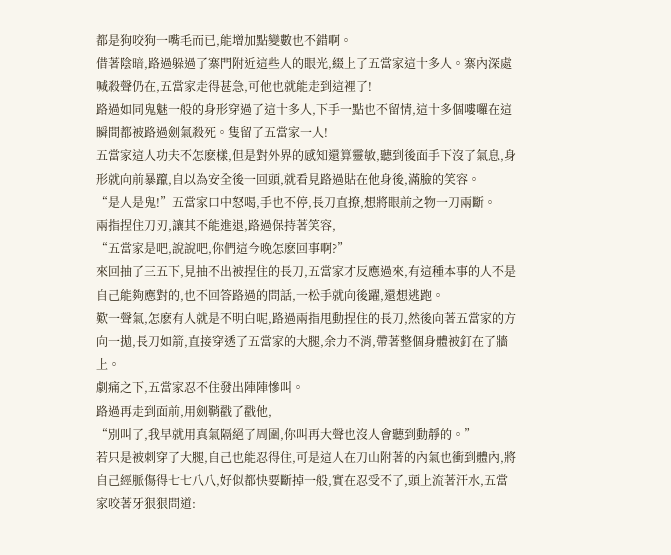都是狗咬狗一嘴毛而已,能增加點變數也不錯啊。
借著陰暗,路過躲過了寨門附近這些人的眼光,綴上了五當家這十多人。寨內深處喊殺聲仍在,五當家走得甚急,可他也就能走到這裡了!
路過如同鬼魅一般的身形穿過了這十多人,下手一點也不留情,這十多個嘍囉在這瞬間都被路過劍氣殺死。隻留了五當家一人!
五當家這人功夫不怎麽樣,但是對外界的感知還算靈敏,聽到後面手下沒了氣息,身形就向前暴躥,自以為安全後一回頭,就看見路過貼在他身後,滿臉的笑容。
“是人是鬼!”五當家口中怒喝,手也不停,長刀直撩,想將眼前之物一刀兩斷。
兩指捏住刀刃,讓其不能進退,路過保持著笑容,
“五當家是吧,說說吧,你們這今晚怎麽回事啊?”
來回抽了三五下,見抽不出被捏住的長刀,五當家才反應過來,有這種本事的人不是自己能夠應對的,也不回答路過的問話,一松手就向後躍,還想逃跑。
歎一聲氣,怎麽有人就是不明白呢,路過兩指甩動捏住的長刀,然後向著五當家的方向一拋,長刀如箭,直接穿透了五當家的大腿,余力不消,帶著整個身體被釘在了牆上。
劇痛之下,五當家忍不住發出陣陣慘叫。
路過再走到面前,用劍鞘戳了戳他,
“別叫了,我早就用真氣隔絕了周圍,你叫再大聲也沒人會聽到動靜的。”
若只是被刺穿了大腿,自己也能忍得住,可是這人在刀山附著的內氣也衝到體內,將自己經脈傷得七七八八,好似都快要斷掉一般,實在忍受不了,頭上流著汗水,五當家咬著牙狠狠問道: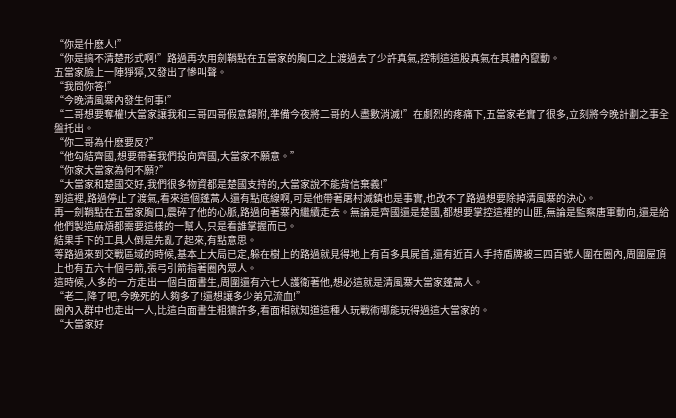“你是什麽人!”
“你是搞不清楚形式啊!”路過再次用劍鞘點在五當家的胸口之上渡過去了少許真氣,控制這這股真氣在其體內竄動。
五當家臉上一陣猙獰,又發出了慘叫聲。
“我問你答!”
“今晚清風寨內發生何事!”
“二哥想要奪權!大當家讓我和三哥四哥假意歸附,準備今夜將二哥的人盡數消滅!”在劇烈的疼痛下,五當家老實了很多,立刻將今晚計劃之事全盤托出。
“你二哥為什麽要反?”
“他勾結齊國,想要帶著我們投向齊國,大當家不願意。”
“你家大當家為何不願?”
“大當家和楚國交好,我們很多物資都是楚國支持的,大當家說不能背信棄義!”
到這裡,路過停止了渡氣,看來這個蓬蒿人還有點底線啊,可是他帶著屠村滅鎮也是事實,也改不了路過想要除掉清風寨的決心。
再一劍鞘點在五當家胸口,震碎了他的心脈,路過向著寨內繼續走去。無論是齊國還是楚國,都想要掌控這裡的山匪,無論是監察唐軍動向,還是給他們製造麻煩都需要這樣的一幫人,只是看誰掌握而已。
結果手下的工具人倒是先亂了起來,有點意思。
等路過來到交戰區域的時候,基本上大局已定,躲在樹上的路過就見得地上有百多具屍首,還有近百人手持盾牌被三四百號人圍在圈內,周圍屋頂上也有五六十個弓箭,張弓引箭指著圈內眾人。
這時候,人多的一方走出一個白面書生,周圍還有六七人護衛著他,想必這就是清風寨大當家蓬蒿人。
“老二,降了吧,今晚死的人夠多了!還想讓多少弟兄流血!”
圈內入群中也走出一人,比這白面書生粗獷許多,看面相就知道這種人玩戰術哪能玩得過這大當家的。
“大當家好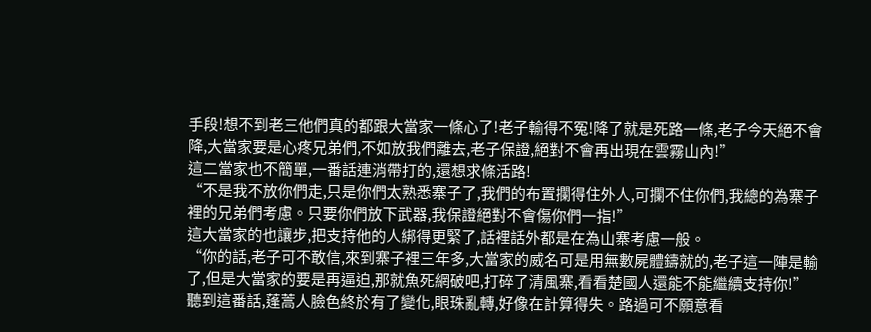手段!想不到老三他們真的都跟大當家一條心了!老子輸得不冤!降了就是死路一條,老子今天絕不會降,大當家要是心疼兄弟們,不如放我們離去,老子保證,絕對不會再出現在雲霧山內!”
這二當家也不簡單,一番話連消帶打的,還想求條活路!
“不是我不放你們走,只是你們太熟悉寨子了,我們的布置攔得住外人,可攔不住你們,我總的為寨子裡的兄弟們考慮。只要你們放下武器,我保證絕對不會傷你們一指!”
這大當家的也讓步,把支持他的人綁得更緊了,話裡話外都是在為山寨考慮一般。
“你的話,老子可不敢信,來到寨子裡三年多,大當家的威名可是用無數屍體鑄就的,老子這一陣是輸了,但是大當家的要是再逼迫,那就魚死網破吧,打碎了清風寨,看看楚國人還能不能繼續支持你!”
聽到這番話,蓬蒿人臉色終於有了變化,眼珠亂轉,好像在計算得失。路過可不願意看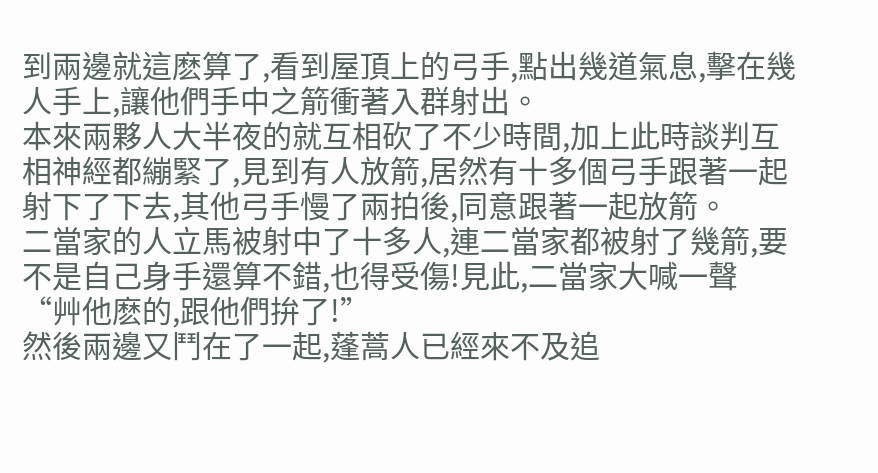到兩邊就這麽算了,看到屋頂上的弓手,點出幾道氣息,擊在幾人手上,讓他們手中之箭衝著入群射出。
本來兩夥人大半夜的就互相砍了不少時間,加上此時談判互相神經都繃緊了,見到有人放箭,居然有十多個弓手跟著一起射下了下去,其他弓手慢了兩拍後,同意跟著一起放箭。
二當家的人立馬被射中了十多人,連二當家都被射了幾箭,要不是自己身手還算不錯,也得受傷!見此,二當家大喊一聲
“艸他麽的,跟他們拚了!”
然後兩邊又鬥在了一起,蓬蒿人已經來不及追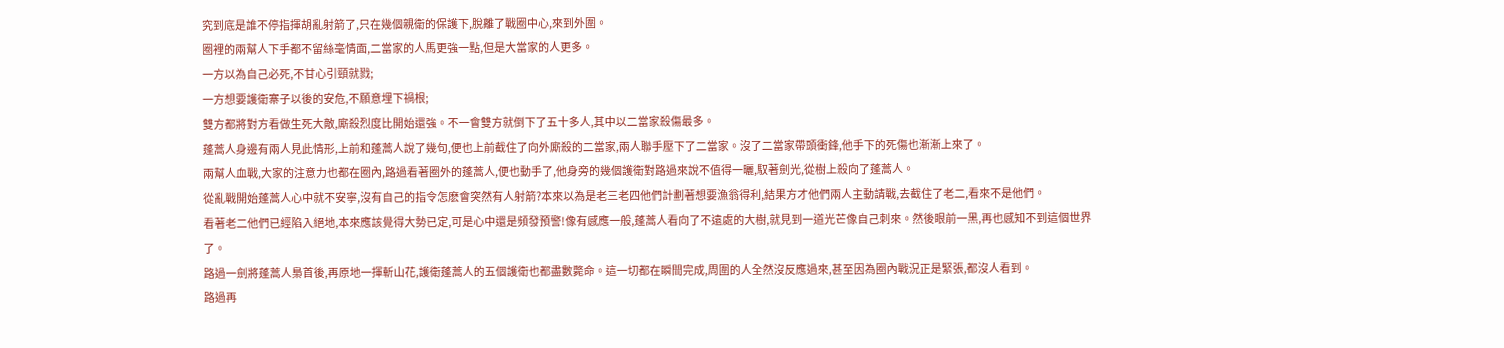究到底是誰不停指揮胡亂射箭了,只在幾個親衛的保護下,脫離了戰圈中心,來到外圍。
圈裡的兩幫人下手都不留絲毫情面,二當家的人馬更強一點,但是大當家的人更多。
一方以為自己必死,不甘心引頸就戮;
一方想要護衛寨子以後的安危,不願意埋下禍根;
雙方都將對方看做生死大敵,廝殺烈度比開始還強。不一會雙方就倒下了五十多人,其中以二當家殺傷最多。
蓬蒿人身邊有兩人見此情形,上前和蓬蒿人說了幾句,便也上前截住了向外廝殺的二當家,兩人聯手壓下了二當家。沒了二當家帶頭衝鋒,他手下的死傷也漸漸上來了。
兩幫人血戰,大家的注意力也都在圈內,路過看著圈外的蓬蒿人,便也動手了,他身旁的幾個護衛對路過來說不值得一曬,馭著劍光,從樹上殺向了蓬蒿人。
從亂戰開始蓬蒿人心中就不安寧,沒有自己的指令怎麽會突然有人射箭?本來以為是老三老四他們計劃著想要漁翁得利,結果方才他們兩人主動請戰,去截住了老二,看來不是他們。
看著老二他們已經陷入絕地,本來應該覺得大勢已定,可是心中還是頻發預警!像有感應一般,蓬蒿人看向了不遠處的大樹,就見到一道光芒像自己刺來。然後眼前一黑,再也感知不到這個世界了。
路過一劍將蓬蒿人梟首後,再原地一揮斬山花,護衛蓬蒿人的五個護衛也都盡數斃命。這一切都在瞬間完成,周圍的人全然沒反應過來,甚至因為圈內戰況正是緊張,都沒人看到。
路過再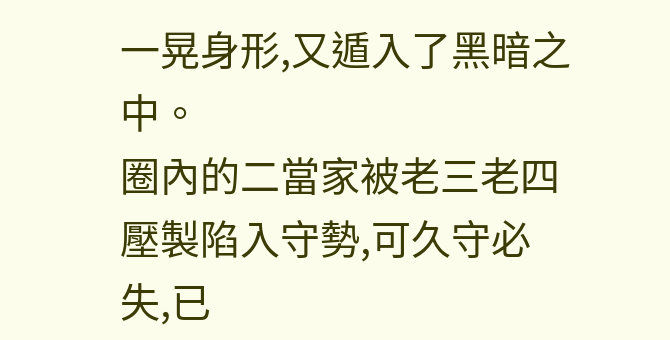一晃身形,又遁入了黑暗之中。
圈內的二當家被老三老四壓製陷入守勢,可久守必失,已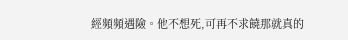經頻頻遇險。他不想死,可再不求饒那就真的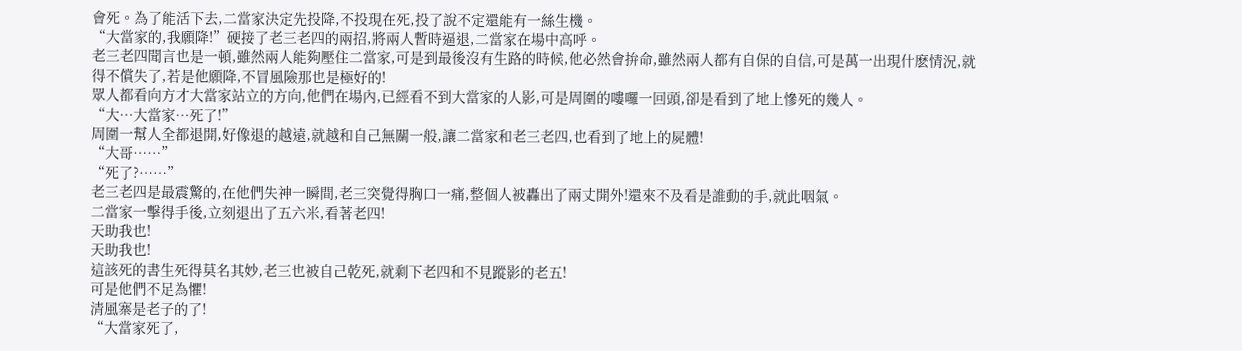會死。為了能活下去,二當家決定先投降,不投現在死,投了說不定還能有一絲生機。
“大當家的,我願降!”硬接了老三老四的兩招,將兩人暫時逼退,二當家在場中高呼。
老三老四聞言也是一頓,雖然兩人能夠壓住二當家,可是到最後沒有生路的時候,他必然會拚命,雖然兩人都有自保的自信,可是萬一出現什麽情況,就得不償失了,若是他願降,不冒風險那也是極好的!
眾人都看向方才大當家站立的方向,他們在場內,已經看不到大當家的人影,可是周圍的嘍囉一回頭,卻是看到了地上慘死的幾人。
“大…大當家…死了!”
周圍一幫人全都退開,好像退的越遠,就越和自己無關一般,讓二當家和老三老四,也看到了地上的屍體!
“大哥……”
“死了?……”
老三老四是最震驚的,在他們失神一瞬間,老三突覺得胸口一痛,整個人被轟出了兩丈開外!還來不及看是誰動的手,就此咽氣。
二當家一擊得手後,立刻退出了五六米,看著老四!
天助我也!
天助我也!
這該死的書生死得莫名其妙,老三也被自己乾死,就剩下老四和不見蹤影的老五!
可是他們不足為懼!
清風寨是老子的了!
“大當家死了,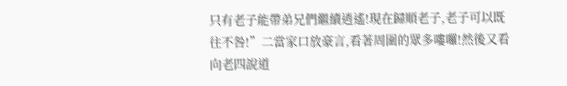只有老子能帶弟兄們繼續逍遙!現在歸順老子,老子可以既往不咎!”二當家口放豪言,看著周圍的眾多嘍囉!然後又看向老四說道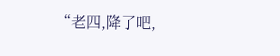“老四,降了吧,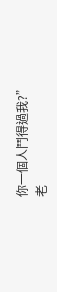你一個人鬥得過我?”
老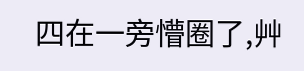四在一旁懵圈了,艸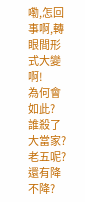嘞,怎回事啊,轉眼間形式大變啊!
為何會如此?
誰殺了大當家?
老五呢?
還有降不降?